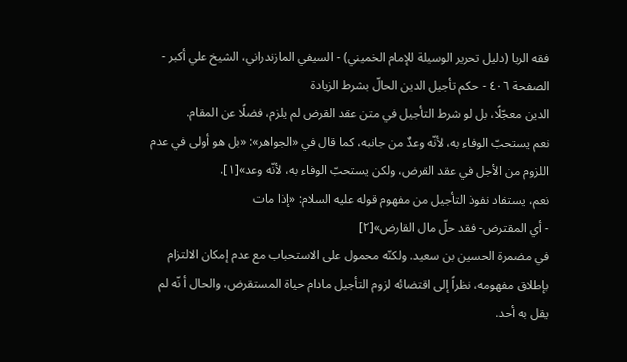فقه الربا (دليل تحرير الوسيلة للإمام الخميني) - السيفي المازندراني، الشيخ علي أكبر - الصفحة ٤٠٦ - حكم تأجيل الدين الحالّ بشرط الزيادة
الدين معجّلًا، بل لو شرط التأجيل في متن عقد القرض لم يلزم، فضلًا عن المقام.
نعم يستحبّ الوفاء به، لأنّه وعدٌ من جانبه، كما قال في «الجواهر»: «بل هو أولى في عدم اللزوم من الأجل في عقد القرض، ولكن يستحبّ الوفاء به، لأنّه وعد»[١].
نعم، يستفاد نفوذ التأجيل من مفهوم قوله عليه السلام: «إذا مات
- أي المقترض- فقد حلّ مال القارض»[٢]
في مضمرة الحسين بن سعيد. ولكنّه محمول على الاستحباب مع عدم إمكان الالتزام بإطلاق مفهومه، نظراً إلى اقتضائه لزوم التأجيل مادام حياة المستقرض، والحال أ نّه لم يقل به أحد.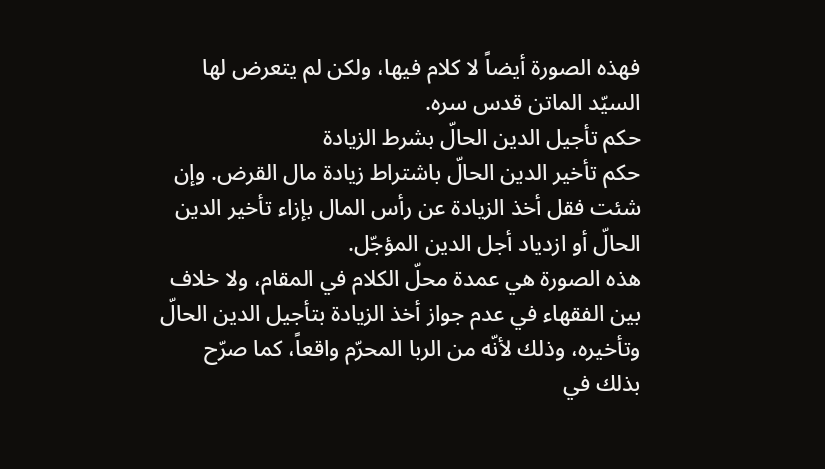فهذه الصورة أيضاً لا كلام فيها، ولكن لم يتعرض لها السيّد الماتن قدس سره.
حكم تأجيل الدين الحالّ بشرط الزيادة
حكم تأخير الدين الحالّ باشتراط زيادة مال القرض. وإن شئت فقل أخذ الزيادة عن رأس المال بإزاء تأخير الدين الحالّ أو ازدياد أجل الدين المؤجّل.
هذه الصورة هي عمدة محلّ الكلام في المقام، ولا خلاف بين الفقهاء في عدم جواز أخذ الزيادة بتأجيل الدين الحالّ وتأخيره، وذلك لأنّه من الربا المحرّم واقعاً، كما صرّح بذلك في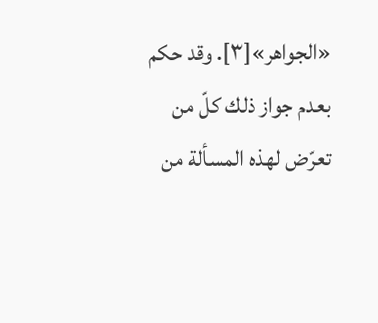«الجواهر»[٣]. وقد حكم بعدم جواز ذلك كلّ من تعرّض لهذه المسألة من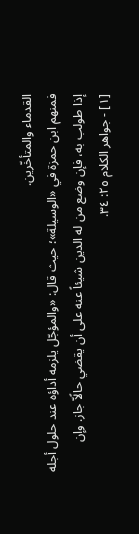القدماء والمتأخّرين.
فمنهم ابن حمزة في «الوسيلة»؛ حيث قال: «والمؤجّل يلزمه أداؤه عند حلول أجله إذا طولب به، فإن وضع من له الدين شيئاً عنه على أن يقضي حالًاّ جاز. وإن
[١] - جواهر الكلام ٢٥: ٣٤.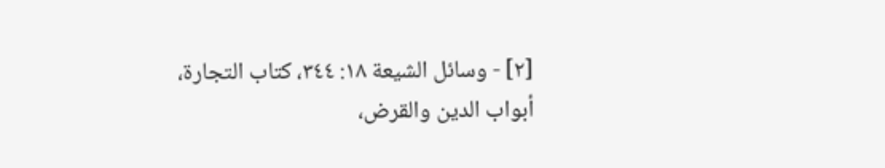[٢] - وسائل الشيعة ١٨: ٣٤٤، كتاب التجارة، أبواب الدين والقرض،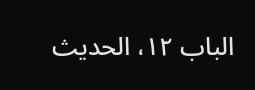الباب ١٢، الحديث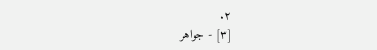٢.
[٣] - جواهر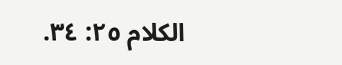الكلام ٢٥: ٣٤.